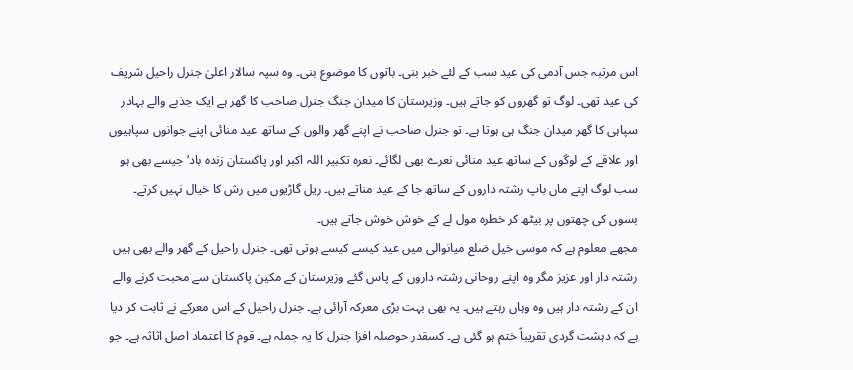اس مرتبہ جس آدمی کی عید سب کے لئے خبر بنی۔ باتوں کا موضوع بنی۔ وہ سپہ سالار اعلیٰ جنرل راحیل شریف کی عید تھی۔ لوگ تو گھروں کو جاتے ہیں۔ وزیرستان کا میدان جنگ جنرل صاحب کا گھر ہے ایک جذبے والے بہادر سپاہی کا گھر میدان جنگ ہی ہوتا ہے۔ تو جنرل صاحب نے اپنے گھر والوں کے ساتھ عید منائی اپنے جوانوں سپاہیوں اور علاقے کے لوگوں کے ساتھ عید منائی نعرے بھی لگائے۔ نعرہ تکبیر اللہ اکبر اور پاکستان زندہ باد‘ جیسے بھی ہو سب لوگ اپنے ماں باپ رشتہ داروں کے ساتھ جا کے عید مناتے ہیں۔ ریل گاڑیوں میں رش کا خیال نہیں کرتے۔ بسوں کی چھتوں پر بیٹھ کر خطرہ مول لے کے خوش خوش جاتے ہیں۔
مجھے معلوم ہے کہ موسی خیل ضلع میانوالی میں عید کیسے کیسے ہوتی تھی۔ جنرل راحیل کے گھر والے بھی ہیں رشتہ دار اور عزیز مگر وہ اپنے روحانی رشتہ داروں کے پاس گئے وزیرستان کے مکین پاکستان سے محبت کرنے والے ان کے رشتہ دار ہیں وہ وہاں رہتے ہیں۔ یہ بھی بہت بڑی معرکہ آرائی ہے۔ جنرل راحیل کے اس معرکے نے ثابت کر دیا ہے کہ دہشت گردی تقریباً ختم ہو گئی ہے۔ کسقدر حوصلہ افزا جنرل کا یہ جملہ ہے۔ قوم کا اعتماد اصل اثاثہ ہے۔ جو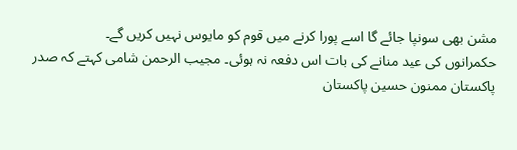مشن بھی سونپا جائے گا اسے پورا کرنے میں قوم کو مایوس نہیں کریں گے۔
حکمرانوں کی عید منانے کی بات اس دفعہ نہ ہوئی۔ مجیب الرحمن شامی کہتے کہ صدر پاکستان ممنون حسین پاکستان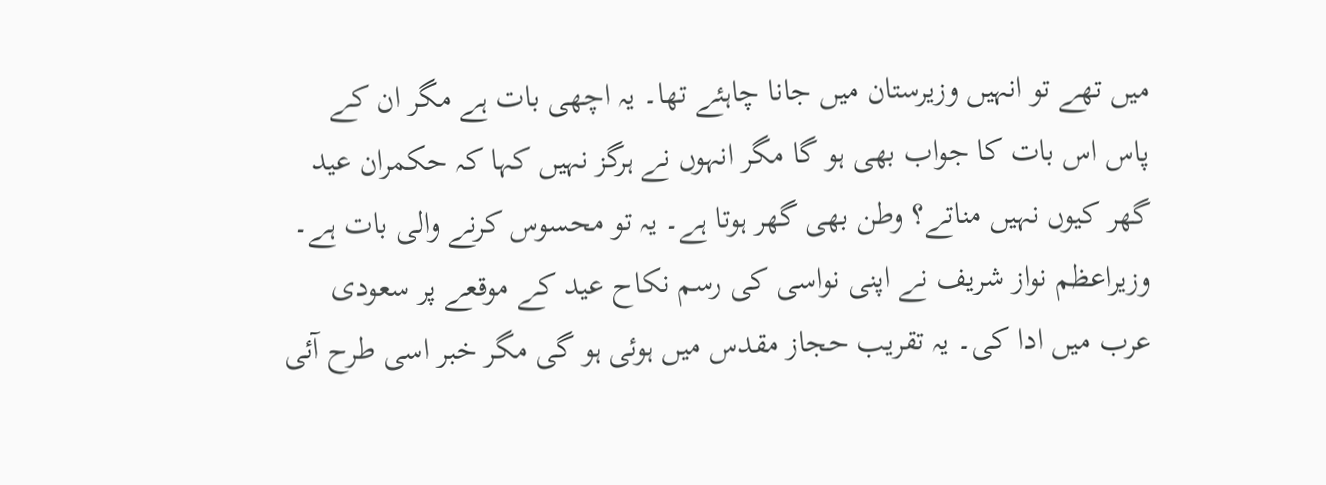میں تھے تو انہیں وزیرستان میں جانا چاہئے تھا۔ یہ اچھی بات ہے مگر ان کے پاس اس بات کا جواب بھی ہو گا مگر انہوں نے ہرگز نہیں کہا کہ حکمران عید گھر کیوں نہیں مناتے؟ وطن بھی گھر ہوتا ہے۔ یہ تو محسوس کرنے والی بات ہے۔ وزیراعظم نواز شریف نے اپنی نواسی کی رسم نکاح عید کے موقعے پر سعودی عرب میں ادا کی۔ یہ تقریب حجاز مقدس میں ہوئی ہو گی مگر خبر اسی طرح آئی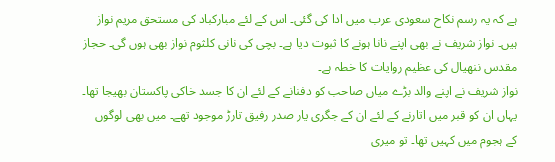ہے کہ یہ رسم نکاح سعودی عرب میں ادا کی گئی۔ اس کے لئے مبارکباد کی مستحق مریم نواز ہیں۔ نواز شریف نے بھی اپنے نانا ہونے کا ثبوت دیا ہے۔ بچی کی نانی کلثوم نواز بھی ہوں گی۔ حجاز مقدس ننھیال کی عظیم روایات کا خطہ ہے۔
نواز شریف نے اپنے والد بڑے میاں صاحب کو دفنانے کے لئے ان کا جسد خاکی پاکستان بھیجا تھا۔ یہاں ان کو قبر میں اتارنے کے لئے ان کے جگری یار صدر رفیق تارڑ موجود تھے۔ میں بھی لوگوں کے ہجوم میں کہیں تھا۔ تو میری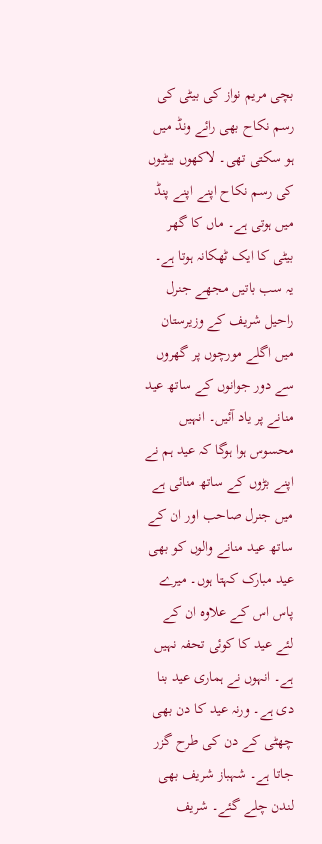بچی مریم نواز کی بیٹی کی رسم نکاح بھی رائے ونڈ میں ہو سکتی تھی۔ لاکھوں بیٹیوں کی رسم نکاح اپنے اپنے پنڈ میں ہوتی ہے۔ ماں کا گھر بیٹی کا ایک ٹھکانہ ہوتا ہے۔
یہ سب باتیں مجھے جنرل راحیل شریف کے وزیرستان میں اگلے مورچوں پر گھروں سے دور جوانوں کے ساتھ عید منانے پر یاد آئیں۔ انہیں محسوس ہوا ہوگا کہ عید ہم نے اپنے بڑوں کے ساتھ منائی ہے میں جنرل صاحب اور ان کے ساتھ عید منانے والوں کو بھی عید مبارک کہتا ہوں۔ میرے پاس اس کے علاوہ ان کے لئے عید کا کوئی تحفہ نہیں ہے۔ انہوں نے ہماری عید بنا دی ہے۔ ورنہ عید کا دن بھی چھٹی کے دن کی طرح گزر جاتا ہے۔ شہباز شریف بھی لندن چلے گئے۔ شریف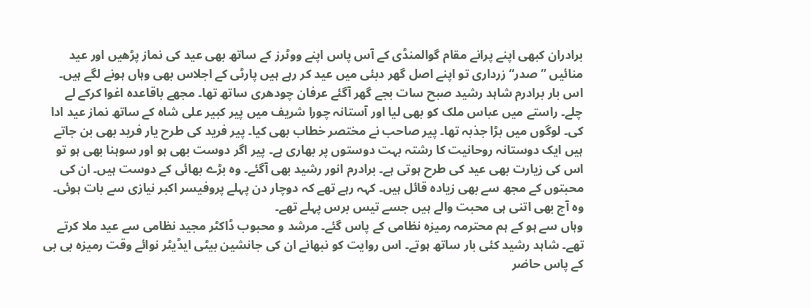برادران کبھی اپنے پرانے مقام گوالمنڈی کے آس پاس اپنے ووٹرز کے ساتھ بھی عید کی نماز پڑھیں اور عید منائیں ”صدر“ زرداری تو اپنے اصل گھر دبئی میں عید کر رہے ہیں پارٹی کے اجلاس بھی وہاں ہونے لگے ہیں۔
اس بار برادرم شاہد رشید صبح سات بجے گھر آگئے عرفان چودھری ساتھ تھا۔ مجھے باقاعدہ اغوا کرکے لے چلے۔ راستے میں عباس ملک کو بھی لیا اور آستانہ چورا شریف میں پیر کبیر علی شاہ کے ساتھ نماز عید ادا کی۔ لوگوں میں بڑا جذبہ تھا۔ پیر صاحب نے مختصر خطاب بھی کیا۔ پیر فرید کی طرح یار فرید بھی بن جاتے ہیں ایک دوستانہ روحانیت کا رشتہ بہت دوستوں پر بھاری ہے۔ پیر اگر دوست بھی ہو اور سوہنا بھی ہو تو اس کی زیارت بھی عید کی طرح ہوتی ہے۔ برادرم انور رشید بھی آگئے۔ وہ بڑے بھائی کے دوست ہیں۔ ان کی محبتوں کے مجھ سے بھی زیادہ قائل ہیں۔ کہہ رہے تھے کہ دوچار دن پہلے پروفیسر اکبر نیازی سے بات ہوئی۔ وہ آج بھی اتنی ہی محبت والے ہیں جسے تیس برس پہلے تھے۔
وہاں سے ہو کے ہم محترمہ رمیزہ نظامی کے پاس گئے۔ مرشد و محبوب ڈاکٹر مجید نظامی سے عید ملا کرتے تھے۔ شاہد رشید کئی بار ساتھ ہوتے۔ اس روایت کو نبھانے ان کی جانشین بیٹی ایڈیٹر نوائے وقت رمیزہ بی بی کے پاس حاضر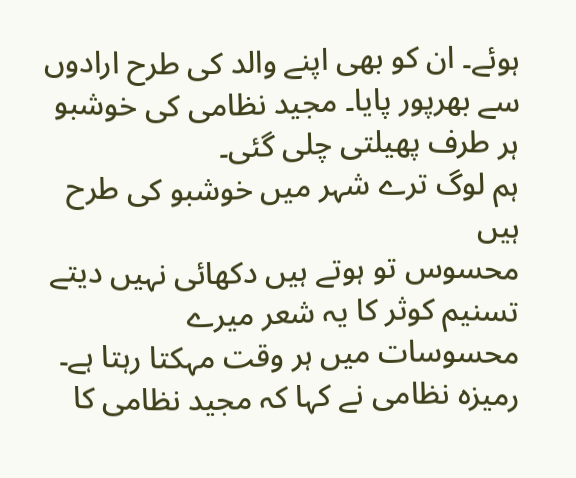ہوئے۔ ان کو بھی اپنے والد کی طرح ارادوں سے بھرپور پایا۔ مجید نظامی کی خوشبو ہر طرف پھیلتی چلی گئی۔
ہم لوگ ترے شہر میں خوشبو کی طرح ہیں
محسوس تو ہوتے ہیں دکھائی نہیں دیتے
تسنیم کوثر کا یہ شعر میرے محسوسات میں ہر وقت مہکتا رہتا ہے۔ رمیزہ نظامی نے کہا کہ مجید نظامی کا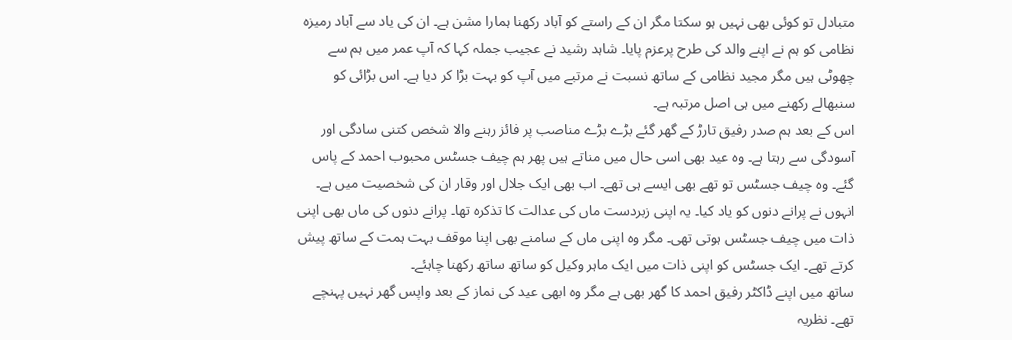متبادل تو کوئی بھی نہیں ہو سکتا مگر ان کے راستے کو آباد رکھنا ہمارا مشن ہے۔ ان کی یاد سے آباد رمیزہ نظامی کو ہم نے اپنے والد کی طرح پرعزم پایا۔ شاہد رشید نے عجیب جملہ کہا کہ آپ عمر میں ہم سے چھوٹی ہیں مگر مجید نظامی کے ساتھ نسبت نے مرتبے میں آپ کو بہت بڑا کر دیا ہے۔ اس بڑائی کو سنبھالے رکھنے میں ہی اصل مرتبہ ہے۔
اس کے بعد ہم صدر رفیق تارڑ کے گھر گئے بڑے بڑے مناصب پر فائز رہنے والا شخص کتنی سادگی اور آسودگی سے رہتا ہے۔ وہ عید بھی اسی حال میں مناتے ہیں پھر ہم چیف جسٹس محبوب احمد کے پاس گئے۔ وہ چیف جسٹس تو تھے بھی ایسے ہی تھے۔ اب بھی ایک جلال اور وقار ان کی شخصیت میں ہے۔ انہوں نے پرانے دنوں کو یاد کیا۔ یہ اپنی زبردست ماں کی عدالت کا تذکرہ تھا۔ پرانے دنوں کی ماں بھی اپنی ذات میں چیف جسٹس ہوتی تھی۔ مگر وہ اپنی ماں کے سامنے بھی اپنا موقف بہت ہمت کے ساتھ پیش کرتے تھے۔ ایک جسٹس کو اپنی ذات میں ایک ماہر وکیل کو ساتھ ساتھ رکھنا چاہئے۔
ساتھ میں اپنے ڈاکٹر رفیق احمد کا گھر بھی ہے مگر وہ ابھی عید کی نماز کے بعد واپس گھر نہیں پہنچے تھے۔ نظریہ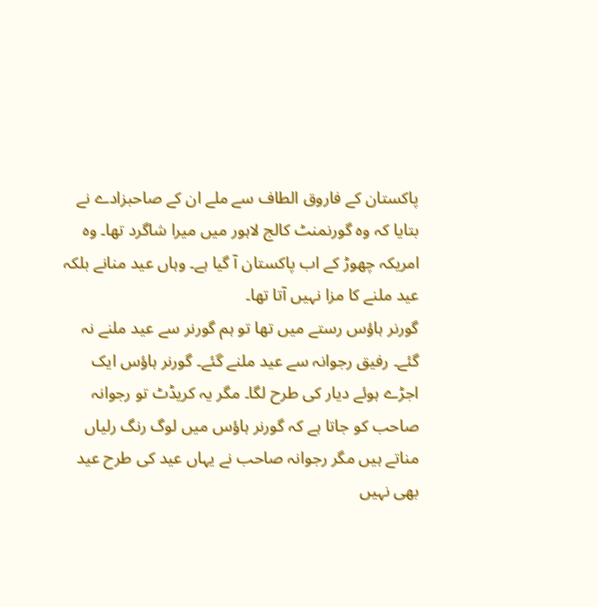پاکستان کے فاروق الطاف سے ملے ان کے صاحبزادے نے بتایا کہ وہ گورنمنٹ کالج لاہور میں میرا شاگرد تھا۔ وہ امریکہ چھوڑ کے اب پاکستان آ گیا ہے۔ وہاں عید منانے بلکہ عید ملنے کا مزا نہیں آتا تھا۔
گورنر ہاؤس رستے میں تھا تو ہم گورنر سے عید ملنے نہ گئے۔ رفیق رجوانہ سے عید ملنے گئے۔ گورنر ہاؤس ایک اجڑے ہوئے دیار کی طرح لگا۔ مگر یہ کریڈٹ تو رجوانہ صاحب کو جاتا ہے کہ گورنر ہاؤس میں لوگ رنگ رلیاں مناتے ہیں مگر رجوانہ صاحب نے یہاں عید کی طرح عید بھی نہیں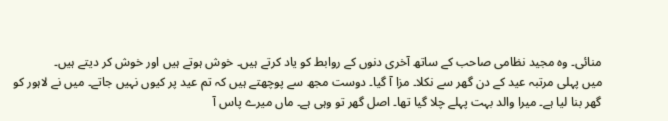منائی۔ وہ مجید نظامی صاحب کے ساتھ آخری دنوں کے روابط کو یاد کرتے ہیں۔ خوش ہوتے ہیں اور خوش کر دیتے ہیں۔
میں پہلی مرتبہ عید کے دن گھر سے نکلا۔ مزا آ گیا۔ دوست مجھ سے پوچھتے ہیں کہ تم عید پر کیوں نہیں جاتے۔ میں نے لاہور کو گھر بنا لیا ہے۔ میرا والد بہت پہلے چلا گیا تھا۔ اصل گھر تو وہی ہے۔ ماں میرے پاس آ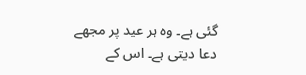گئی ہے۔ وہ ہر عید پر مجھے دعا دیتی ہے۔ اس کے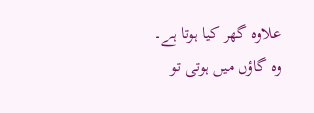علاوہ گھر کیا ہوتا ہے۔ وہ گاؤں میں ہوتی تو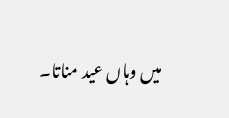میں وہاں عید مناتا۔